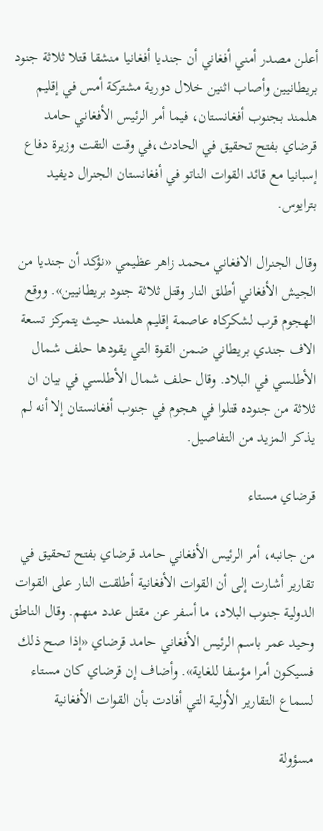أعلن مصدر أمني أفغاني أن جنديا أفغانيا منشقا قتلا ثلاثة جنود بريطانيين وأصاب اثنين خلال دورية مشتركة أمس في إقليم هلمند بجنوب أفغانستان، فيما أمر الرئيس الأفغاني حامد قرضاي بفتح تحقيق في الحادث،في وقت التقت وزيرة دفاع إسبانيا مع قائد القوات الناتو في أفغانستان الجنرال ديفيد بترايوس.

وقال الجنرال الافغاني محمد زاهر عظيمي «نؤكد أن جنديا من الجيش الأفغاني أطلق النار وقتل ثلاثة جنود بريطانيين». ووقع الهجوم قرب لشكركاه عاصمة إقليم هلمند حيث يتمركز تسعة الاف جندي بريطاني ضمن القوة التي يقودها حلف شمال الأطلسي في البلاد. وقال حلف شمال الأطلسي في بيان ان ثلاثة من جنوده قتلوا في هجوم في جنوب أفغانستان إلا أنه لم يذكر المزيد من التفاصيل.

قرضاي مستاء

من جانبه، أمر الرئيس الأفغاني حامد قرضاي بفتح تحقيق في تقارير أشارت إلى أن القوات الأفغانية أطلقت النار على القوات الدولية جنوب البلاد، ما أسفر عن مقتل عدد منهم. وقال الناطق وحيد عمر باسم الرئيس الأفغاني حامد قرضاي «إذا صح ذلك فسيكون أمرا مؤسفا للغاية». وأضاف إن قرضاي كان مستاء لسماع التقارير الأولية التي أفادت بأن القوات الأفغانية

مسؤولة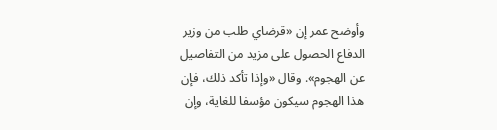وأوضح عمر إن «قرضاي طلب من وزير الدفاع الحصول على مزيد من التفاصيل عن الهجوم». وقال «وإذا تأكد ذلك، فإن هذا الهجوم سيكون مؤسفا للغاية، وإن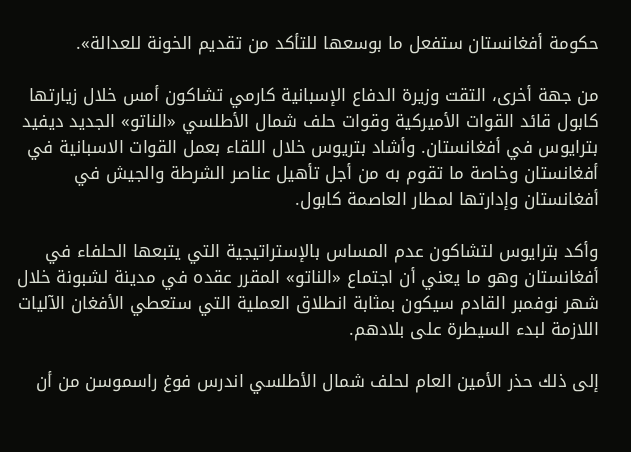حكومة أفغانستان ستفعل ما بوسعها للتأكد من تقديم الخونة للعدالة».

من جهة أخرى، التقت وزيرة الدفاع الإسبانية كارمي تشاكون أمس خلال زيارتها كابول قائد القوات الأميركية وقوات حلف شمال الأطلسي «الناتو» الجديد ديفيد بترايوس في أفغانستان. وأشاد بتريوس خلال اللقاء بعمل القوات الاسبانية في أفغانستان وخاصة ما تقوم به من أجل تأهيل عناصر الشرطة والجيش في أفغانستان وإدارتها لمطار العاصمة كابول.

وأكد بترايوس لتشاكون عدم المساس بالإستراتيجية التي يتبعها الحلفاء في أفغانستان وهو ما يعني أن اجتماع «الناتو» المقرر عقده في مدينة لشبونة خلال شهر نوفمبر القادم سيكون بمثابة انطلاق العملية التي ستعطي الأفغان الآليات اللازمة لبدء السيطرة على بلادهم.

إلى ذلك حذر الأمين العام لحلف شمال الأطلسي اندرس فوغ راسموسن من أن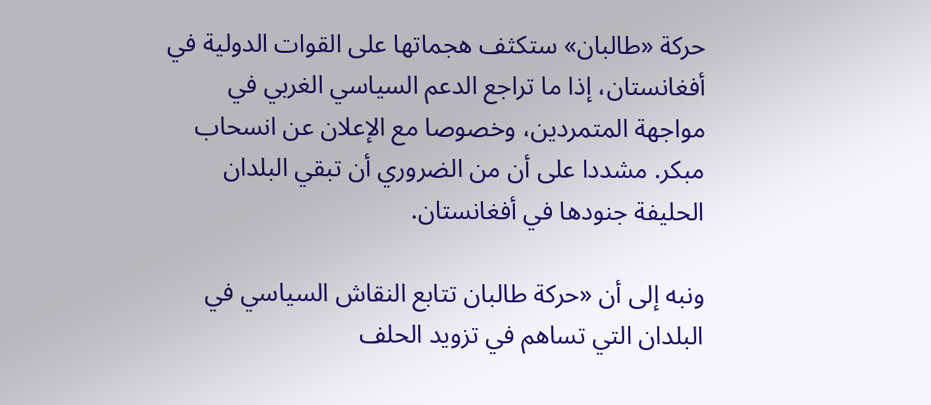حركة «طالبان» ستكثف هجماتها على القوات الدولية في أفغانستان، إذا ما تراجع الدعم السياسي الغربي في مواجهة المتمردين، وخصوصا مع الإعلان عن انسحاب مبكر. مشددا على أن من الضروري أن تبقي البلدان الحليفة جنودها في أفغانستان.

ونبه إلى أن «حركة طالبان تتابع النقاش السياسي في البلدان التي تساهم في تزويد الحلف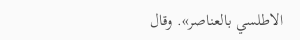الاطلسي بالعناصر». وقال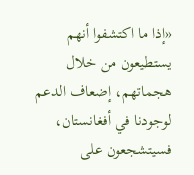«إذا ما اكتشفوا أنهم يستطيعون من خلال هجماتهم، إضعاف الدعم لوجودنا في أفغانستان، فسيتشجعون على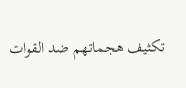تكثيف هجماتهم ضد القوات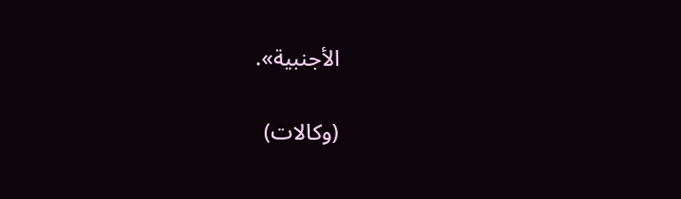الأجنبية».

(وكالات)